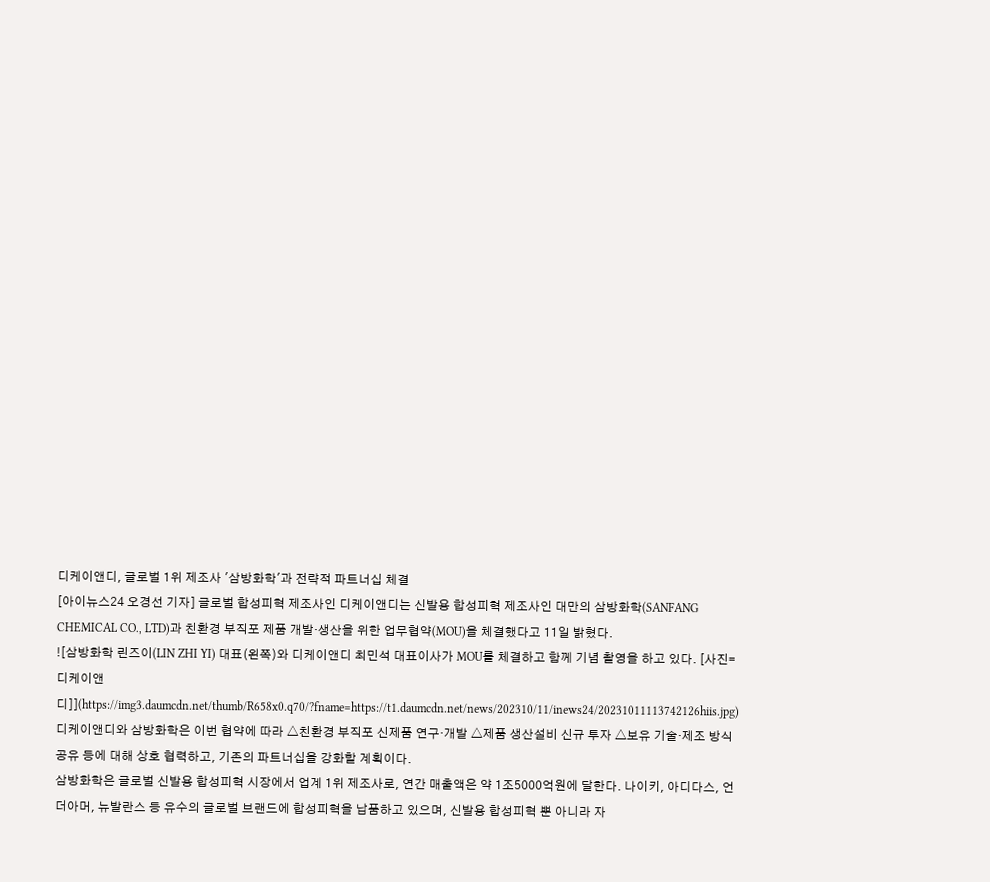디케이앤디, 글로벌 1위 제조사 '삼방화학'과 전략적 파트너십 체결
[아이뉴스24 오경선 기자] 글로벌 합성피혁 제조사인 디케이앤디는 신발용 합성피혁 제조사인 대만의 삼방화학(SANFANG CHEMICAL CO., LTD)과 친환경 부직포 제품 개발·생산을 위한 업무협약(MOU)을 체결했다고 11일 밝혔다.
![삼방화학 린즈이(LIN ZHI YI) 대표(왼쪽)와 디케이앤디 최민석 대표이사가 MOU를 체결하고 함께 기념 촬영을 하고 있다. [사진=디케이앤디]](https://img3.daumcdn.net/thumb/R658x0.q70/?fname=https://t1.daumcdn.net/news/202310/11/inews24/20231011113742126hiis.jpg)
디케이앤디와 삼방화학은 이번 협약에 따라 △친환경 부직포 신제품 연구·개발 △제품 생산설비 신규 투자 △보유 기술·제조 방식 공유 등에 대해 상호 협력하고, 기존의 파트너십을 강화할 계획이다.
삼방화학은 글로벌 신발용 합성피혁 시장에서 업계 1위 제조사로, 연간 매출액은 약 1조5000억원에 달한다. 나이키, 아디다스, 언더아머, 뉴발란스 등 유수의 글로벌 브랜드에 합성피혁을 납품하고 있으며, 신발용 합성피혁 뿐 아니라 자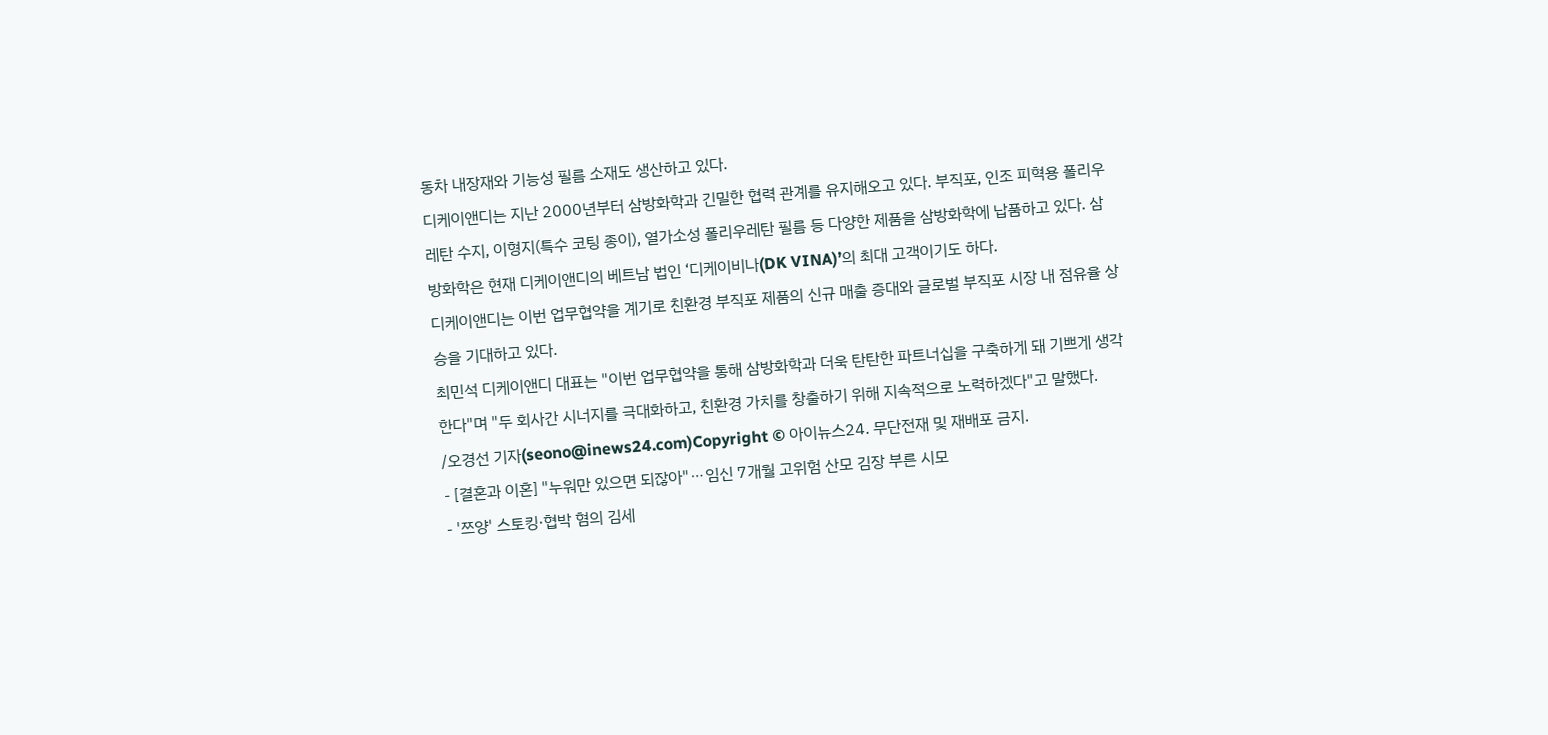동차 내장재와 기능성 필름 소재도 생산하고 있다.
디케이앤디는 지난 2000년부터 삼방화학과 긴밀한 협력 관계를 유지해오고 있다. 부직포, 인조 피혁용 폴리우레탄 수지, 이형지(특수 코팅 종이), 열가소성 폴리우레탄 필름 등 다양한 제품을 삼방화학에 납품하고 있다. 삼방화학은 현재 디케이앤디의 베트남 법인 ‘디케이비나(DK VINA)’의 최대 고객이기도 하다.
디케이앤디는 이번 업무협약을 계기로 친환경 부직포 제품의 신규 매출 증대와 글로벌 부직포 시장 내 점유율 상승을 기대하고 있다.
최민석 디케이앤디 대표는 "이번 업무협약을 통해 삼방화학과 더욱 탄탄한 파트너십을 구축하게 돼 기쁘게 생각한다"며 "두 회사간 시너지를 극대화하고, 친환경 가치를 창출하기 위해 지속적으로 노력하겠다"고 말했다.
/오경선 기자(seono@inews24.com)Copyright © 아이뉴스24. 무단전재 및 재배포 금지.
- [결혼과 이혼] "누워만 있으면 되잖아"⋯임신 7개월 고위험 산모 김장 부른 시모
- '쯔양' 스토킹·협박 혐의 김세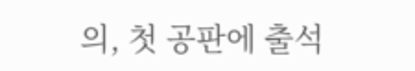의, 첫 공판에 출석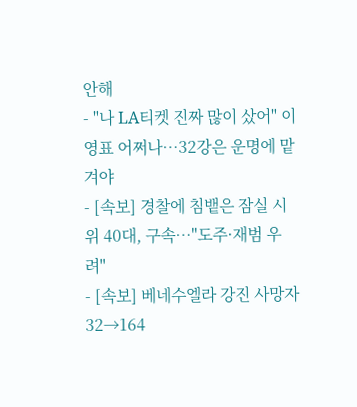안해
- "나 LA티켓 진짜 많이 샀어" 이영표 어쩌나…32강은 운명에 맡겨야
- [속보] 경찰에 침뱉은 잠실 시위 40대, 구속…"도주·재범 우려"
- [속보] 베네수엘라 강진 사망자 32→164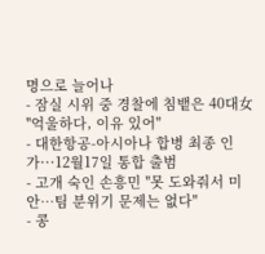명으로 늘어나
- 잠실 시위 중 경찰에 침뱉은 40대女 "억울하다, 이유 있어"
- 대한항공-아시아나 합병 최종 인가···12월17일 통합 출범
- 고개 숙인 손흥민 "못 도와줘서 미안…팀 분위기 문제는 없다"
- 콩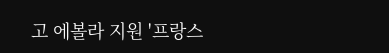고 에볼라 지원 '프랑스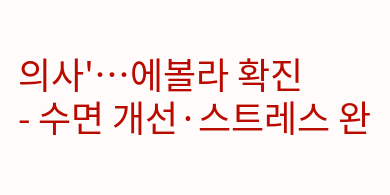의사'…에볼라 확진
- 수면 개선·스트레스 완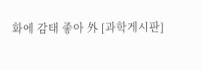화에 감태 좋아 外 [과학게시판]